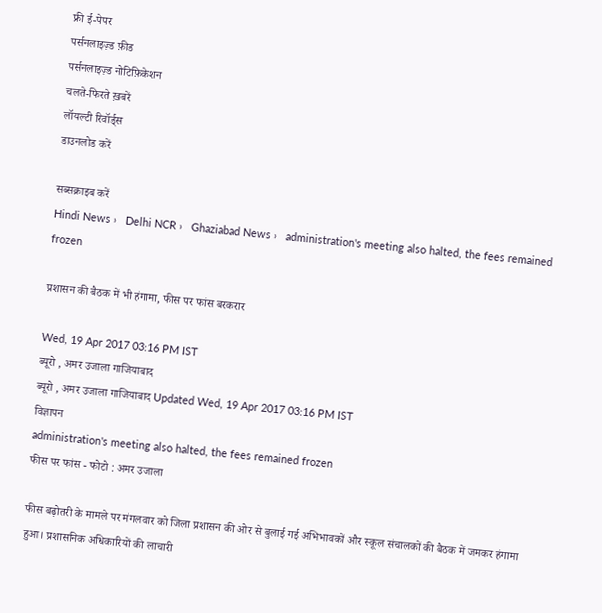फ्री ई-पेपर
पर्सनलाइज़्ड फ़ीड
पर्सनलाइज़्ड नोटिफ़िकेशन
चलते-फिरते ख़बरें
लॉयल्टी रिवॉर्ड्स
डाउनलोड करें

सब्सक्राइब करें
Hindi News ›   Delhi NCR ›   Ghaziabad News ›   administration's meeting also halted, the fees remained frozen

प्रशासन की बैठक में भी हंगामा, फीस पर फांस बरकरार

Wed, 19 Apr 2017 03:16 PM IST
ब्यूरो , अमर उजाला गाजियाबाद
ब्यूरो , अमर उजाला गाजियाबाद Updated Wed, 19 Apr 2017 03:16 PM IST
विज्ञापन
administration's meeting also halted, the fees remained frozen
फीस पर फांस - फोटो : अमर उजाला

फीस बढ़ोतरी के मामले पर मंगलवार को जिला प्रशासन की ओर से बुलाई गई अभिभावकों और स्कूल संचालकों की बैठक में जमकर हंगामा हुआ। प्रशासनिक अधिकारियों की लाचारी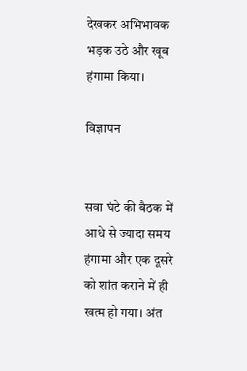देखकर अभिभावक भड़क उठे और खूब हंगामा किया।

विज्ञापन


सवा घंटे की बैठक में आधे से ज्यादा समय हंगामा और एक दूसरे को शांत कराने में ही खत्म हो गया। अंत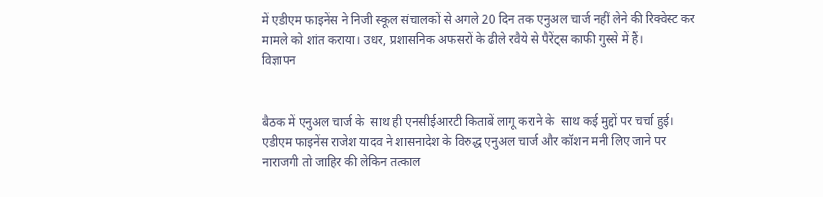में एडीएम फाइनेंस ने निजी स्कूल संचालकों से अगले 20 दिन तक एनुअल चार्ज नहीं लेने की रिक्वेस्ट कर मामले को शांत कराया। उधर, प्रशासनिक अफसरों के ढीले रवैये से पैरेंट्स काफी गुस्से में हैं।
विज्ञापन


बैठक में एनुअल चार्ज के  साथ ही एनसीईआरटी किताबें लागू कराने के  साथ कई मुद्दों पर चर्चा हुई। एडीएम फाइनेंस राजेश यादव ने शासनादेश के विरुद्ध एनुअल चार्ज और कॉशन मनी लिए जाने पर नाराजगी तो जाहिर की लेकिन तत्काल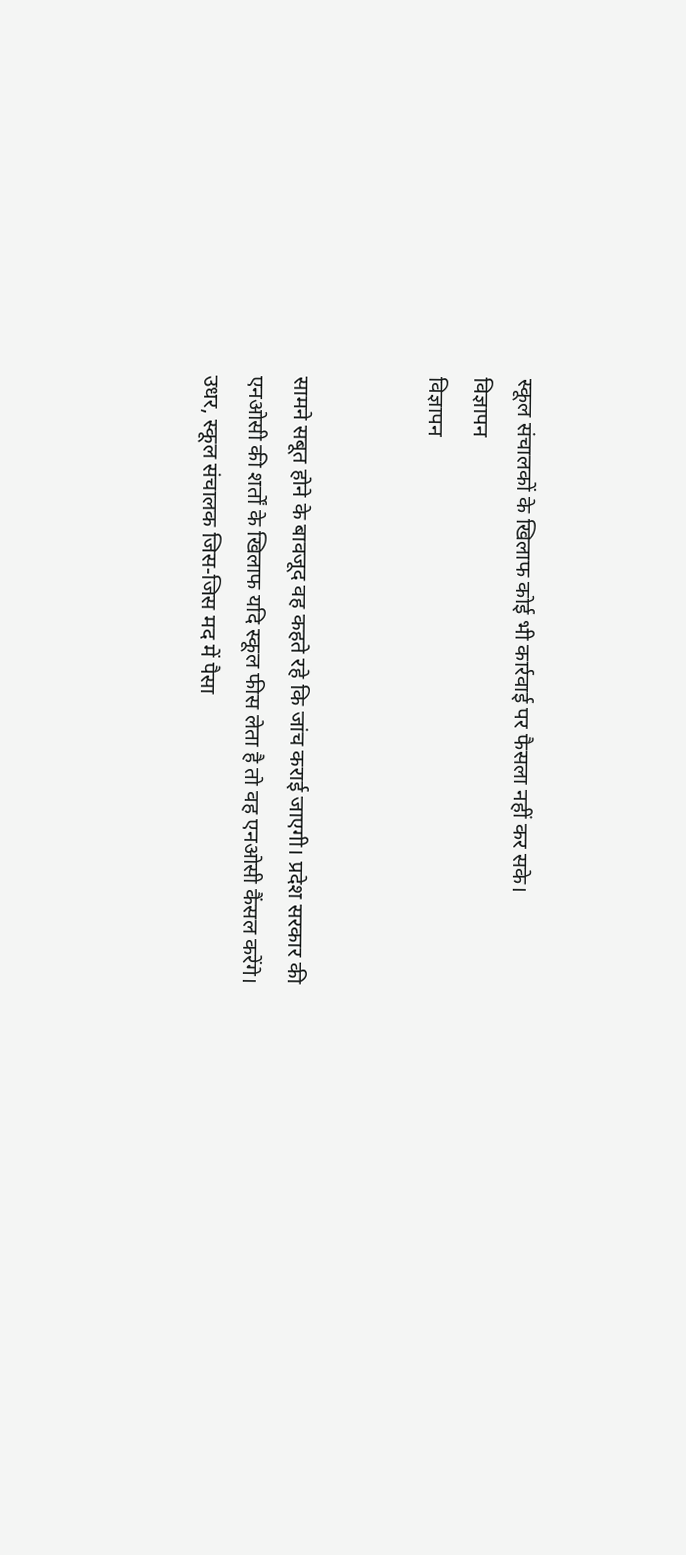स्कूल संचालकों के खिलाफ कोई भी कार्रवाई पर फैसला नहीं कर सके।
विज्ञापन
विज्ञापन


सामने सबूत होने के बावजूद वह कहते रहे कि जांच कराई जाएगी। प्रदेश सरकार की एनओसी की शर्तों के खिलाफ यदि स्कूल फीस लेता है तो वह एनओसी कैंसल करेंगे। उधर, स्कूल संचालक जिस-जिस मद में पैसा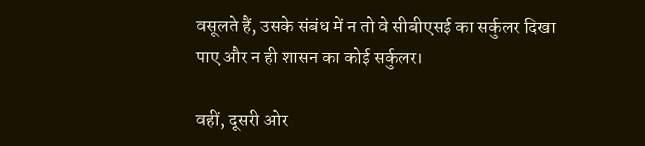वसूलते हैं, उसके संबंध में न तो वे सीबीएसई का सर्कुलर दिखा पाए और न ही शासन का कोई सर्कुलर।

वहीं, दूसरी ओर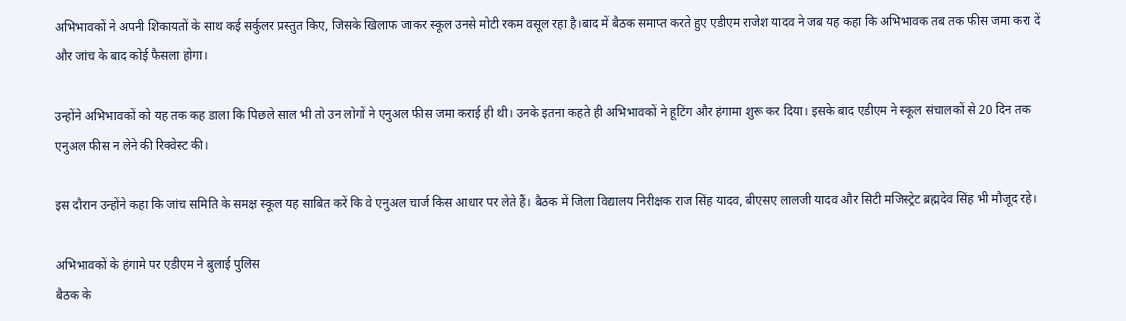अभिभावकों ने अपनी शिकायतों के साथ कई सर्कुलर प्रस्तुत किए, जिसके खिलाफ जाकर स्कूल उनसे मोटी रकम वसूल रहा है।बाद में बैठक समाप्त करते हुए एडीएम राजेश यादव ने जब यह कहा कि अभिभावक तब तक फीस जमा करा दें और जांच के बाद कोई फैसला होगा।

उन्होंने अभिभावकों को यह तक कह डाला कि पिछले साल भी तो उन लोगों ने एनुअल फीस जमा कराई ही थी। उनके इतना कहते ही अभिभावकों ने हूटिंग और हंगामा शुरू कर दिया। इसके बाद एडीएम ने स्कूल संचालकों से 20 दिन तक एनुअल फीस न लेने की रिक्वेस्ट की।

इस दौरान उन्होंने कहा कि जांच समिति के समक्ष स्कूल यह साबित करें कि वे एनुअल चार्ज किस आधार पर लेते हैं। बैठक में जिला विद्यालय निरीक्षक राज सिंह यादव, बीएसए लालजी यादव और सिटी मजिस्ट्रेट ब्रह्मदेव सिंह भी मौजूद रहे।

अभिभावकों के हंगामे पर एडीएम ने बुलाई पुलिस
बैठक के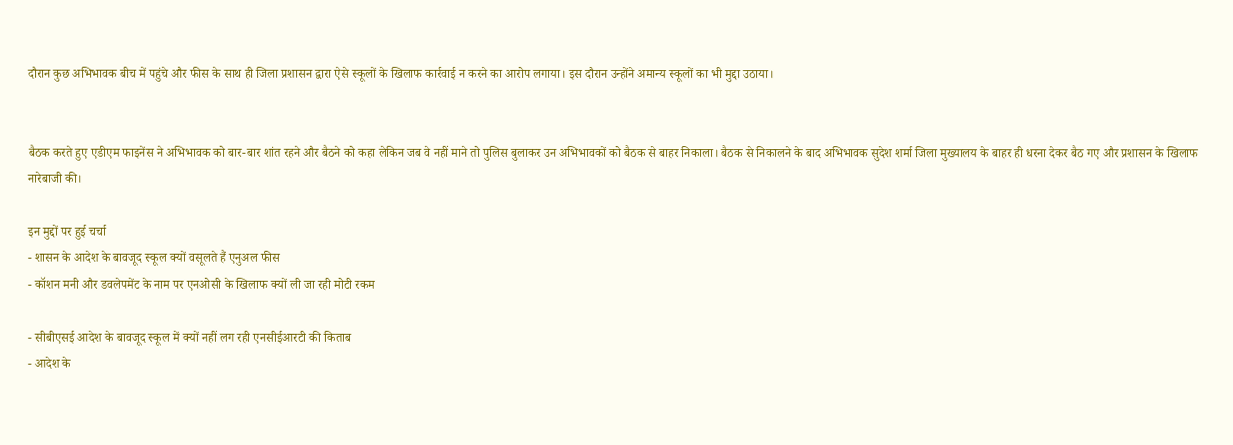दौरान कुछ अभिभावक बीच में पहुंचे और फीस के साथ ही जिला प्रशासन द्वारा ऐसे स्कूलों के खिलाफ कार्रवाई न करने का आरोप लगाया। इस दौरान उन्होंने अमान्य स्कूलों का भी मुद्दा उठाया।


बैठक करते हुए एडीएम फाइनेंस ने अभिभावक को बार-बार शांत रहने और बैठने को कहा लेकिन जब वे नहीं माने तो पुलिस बुलाकर उन अभिभावकों को बैठक से बाहर निकाला। बैठक से निकालने के बाद अभिभावक सुदेश शर्मा जिला मुख्यालय के बाहर ही धरना देकर बैठ गए और प्रशासन के खिलाफ नारेबाजी की।

इन मुद्दों पर हुई चर्चा
- शासन के आदेश के बावजूद स्कूल क्यों वसूलते हैं एनुअल फीस
- कॉशन मनी और डवलेपमेंट के नाम पर एनओसी के खिलाफ क्यों ली जा रही मोटी रकम

- सीबीएसई आदेश के बावजूद स्कूल में क्यों नहीं लग रही एनसीईआरटी की किताब
- आदेश के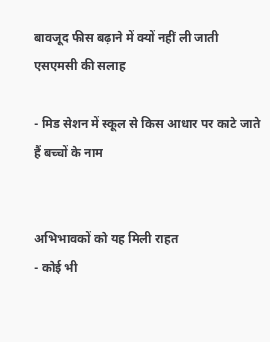बावजूद फीस बढ़ाने में क्यों नहीं ली जाती एसएमसी की सलाह

- मिड सेशन में स्कूल से किस आधार पर काटे जाते हैं बच्चों के नाम


अभिभावकों को यह मिली राहत
- कोई भी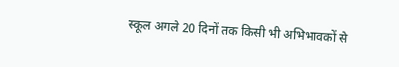स्कूल अगले 20 दिनों तक किसी भी अभिभावकों से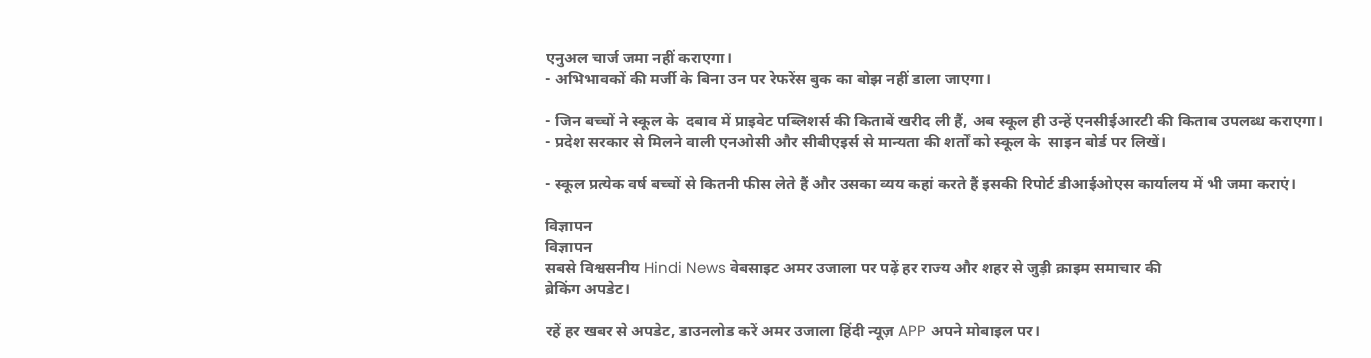एनुअल चार्ज जमा नहीं कराएगा।
- अभिभावकों की मर्जी के बिना उन पर रेफरेंस बुक का बोझ नहीं डाला जाएगा।

- जिन बच्चों ने स्कूल के  दबाव में प्राइवेट पब्लिशर्स की किताबें खरीद ली हैं, अब स्कूल ही उन्हें एनसीईआरटी की किताब उपलब्ध कराएगा।
- प्रदेश सरकार से मिलने वाली एनओसी और सीबीएइर्स से मान्यता की शर्तों को स्कूल के  साइन बोर्ड पर लिखें।

- स्कूल प्रत्येक वर्ष बच्चों से कितनी फीस लेते हैं और उसका व्यय कहां करते हैं इसकी रिपोर्ट डीआईओएस कार्यालय में भी जमा कराएं।

विज्ञापन
विज्ञापन
सबसे विश्वसनीय Hindi News वेबसाइट अमर उजाला पर पढ़ें हर राज्य और शहर से जुड़ी क्राइम समाचार की
ब्रेकिंग अपडेट।

रहें हर खबर से अपडेट, डाउनलोड करें अमर उजाला हिंदी न्यूज़ APP अपने मोबाइल पर।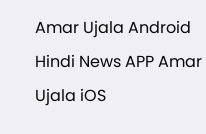Amar Ujala Android Hindi News APP Amar Ujala iOS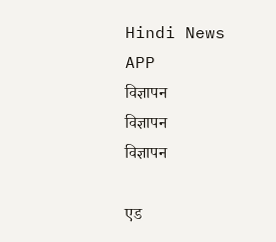Hindi News APP
विज्ञापन
विज्ञापन
विज्ञापन

एड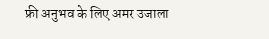फ्री अनुभव के लिए अमर उजाला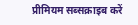प्रीमियम सब्सक्राइब करें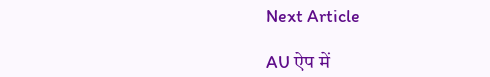Next Article

AU ऐप में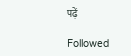पढ़ें

Followed